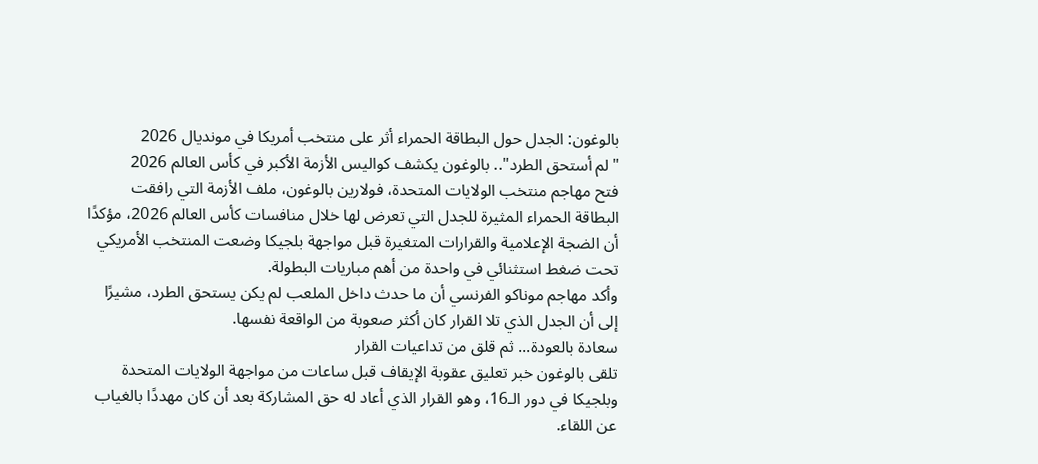بالوغون: الجدل حول البطاقة الحمراء أثر على منتخب أمريكا في مونديال 2026
"لم أستحق الطرد".. بالوغون يكشف كواليس الأزمة الأكبر في كأس العالم 2026
فتح مهاجم منتخب الولايات المتحدة، فولارين بالوغون، ملف الأزمة التي رافقت البطاقة الحمراء المثيرة للجدل التي تعرض لها خلال منافسات كأس العالم 2026، مؤكدًا أن الضجة الإعلامية والقرارات المتغيرة قبل مواجهة بلجيكا وضعت المنتخب الأمريكي تحت ضغط استثنائي في واحدة من أهم مباريات البطولة.
وأكد مهاجم موناكو الفرنسي أن ما حدث داخل الملعب لم يكن يستحق الطرد، مشيرًا إلى أن الجدل الذي تلا القرار كان أكثر صعوبة من الواقعة نفسها.
سعادة بالعودة... ثم قلق من تداعيات القرار
تلقى بالوغون خبر تعليق عقوبة الإيقاف قبل ساعات من مواجهة الولايات المتحدة وبلجيكا في دور الـ16، وهو القرار الذي أعاد له حق المشاركة بعد أن كان مهددًا بالغياب عن اللقاء.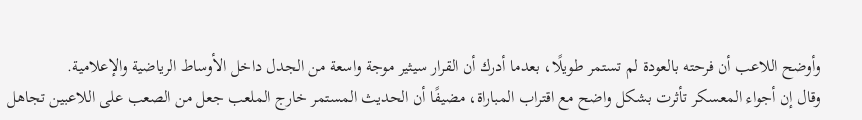وأوضح اللاعب أن فرحته بالعودة لم تستمر طويلًا، بعدما أدرك أن القرار سيثير موجة واسعة من الجدل داخل الأوساط الرياضية والإعلامية.
وقال إن أجواء المعسكر تأثرت بشكل واضح مع اقتراب المباراة، مضيفًا أن الحديث المستمر خارج الملعب جعل من الصعب على اللاعبين تجاهل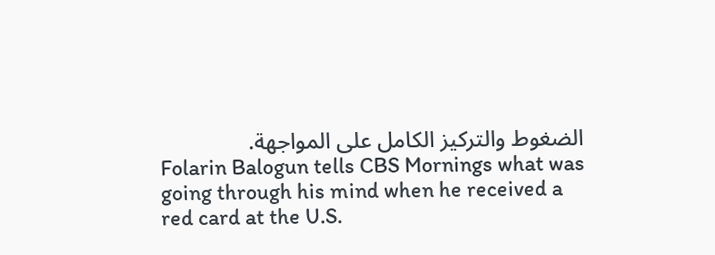الضغوط والتركيز الكامل على المواجهة.
Folarin Balogun tells CBS Mornings what was going through his mind when he received a red card at the U.S.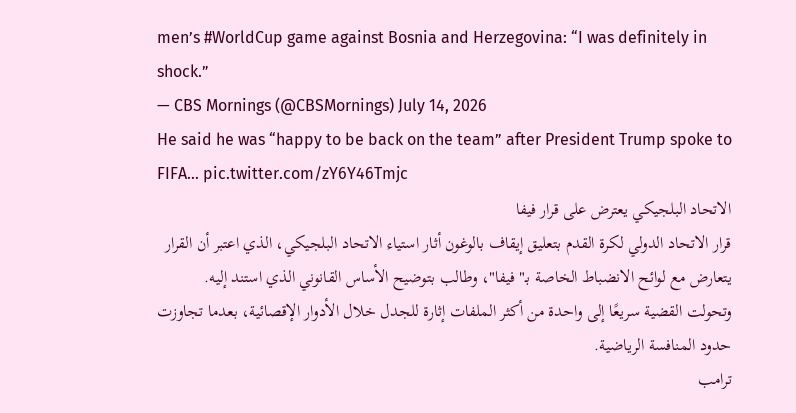men’s #WorldCup game against Bosnia and Herzegovina: “I was definitely in shock.”
— CBS Mornings (@CBSMornings) July 14, 2026
He said he was “happy to be back on the team” after President Trump spoke to FIFA… pic.twitter.com/zY6Y46Tmjc
الاتحاد البلجيكي يعترض على قرار فيفا
قرار الاتحاد الدولي لكرة القدم بتعليق إيقاف بالوغون أثار استياء الاتحاد البلجيكي، الذي اعتبر أن القرار يتعارض مع لوائح الانضباط الخاصة بـ"فيفا"، وطالب بتوضيح الأساس القانوني الذي استند إليه.
وتحولت القضية سريعًا إلى واحدة من أكثر الملفات إثارة للجدل خلال الأدوار الإقصائية، بعدما تجاوزت حدود المنافسة الرياضية.
ترامب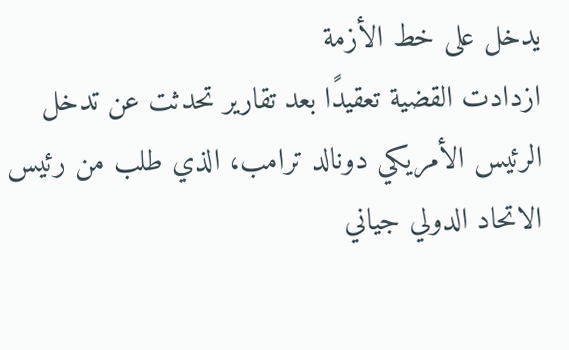يدخل على خط الأزمة
ازدادت القضية تعقيدًا بعد تقارير تحدثت عن تدخل الرئيس الأمريكي دونالد ترامب، الذي طلب من رئيس الاتحاد الدولي جياني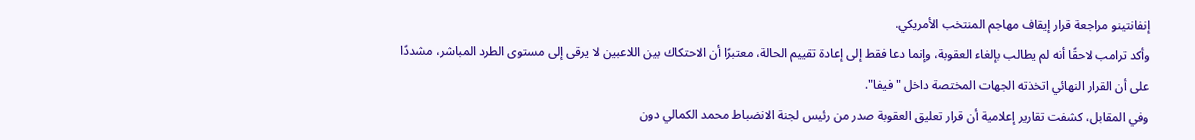إنفانتينو مراجعة قرار إيقاف مهاجم المنتخب الأمريكي.
وأكد ترامب لاحقًا أنه لم يطالب بإلغاء العقوبة، وإنما دعا فقط إلى إعادة تقييم الحالة، معتبرًا أن الاحتكاك بين اللاعبين لا يرقى إلى مستوى الطرد المباشر، مشددًا على أن القرار النهائي اتخذته الجهات المختصة داخل "فيفا".
وفي المقابل، كشفت تقارير إعلامية أن قرار تعليق العقوبة صدر من رئيس لجنة الانضباط محمد الكمالي دون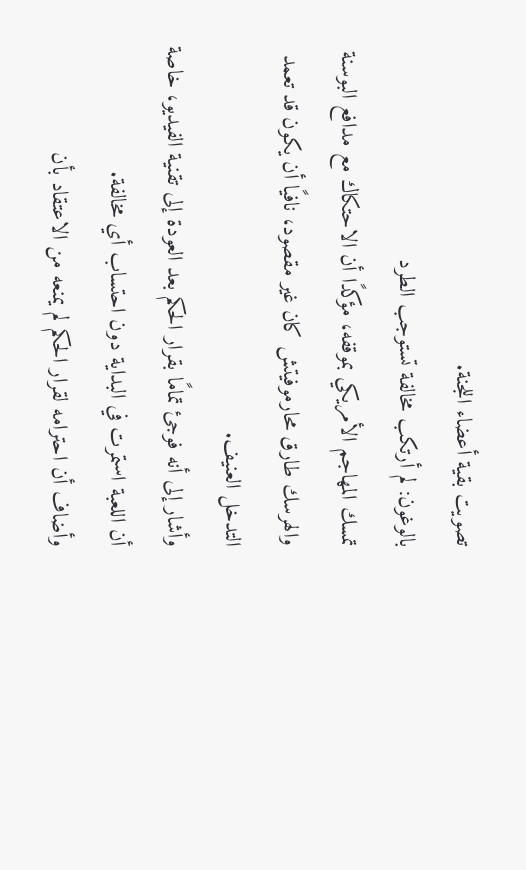تصويت بقية أعضاء اللجنة.
بالوغون: لم أرتكب مخالفة تستوجب الطرد
تمسك المهاجم الأمريكي بموقفه، مؤكدًا أن الاحتكاك مع مدافع البوسنة والهرسك طارق محارموفيتش كان غير مقصود، نافيًا أن يكون قد تعمد التدخل العنيف.
وأشار إلى أنه فوجئ تمامًا بقرار الحكم بعد العودة إلى تقنية الفيديو، خاصة أن اللعبة استمرت في البداية دون احتساب أي مخالفة.
وأضاف أن احترامه لقرار الحكم لم يمنعه من الاعتقاد بأن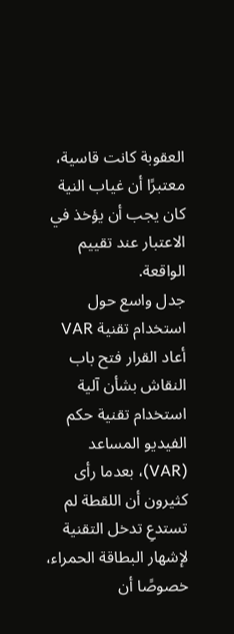العقوبة كانت قاسية، معتبرًا أن غياب النية كان يجب أن يؤخذ في الاعتبار عند تقييم الواقعة.
جدل واسع حول استخدام تقنية VAR
أعاد القرار فتح باب النقاش بشأن آلية استخدام تقنية حكم الفيديو المساعد (VAR)، بعدما رأى كثيرون أن اللقطة لم تستدعِ تدخل التقنية لإشهار البطاقة الحمراء، خصوصًا أن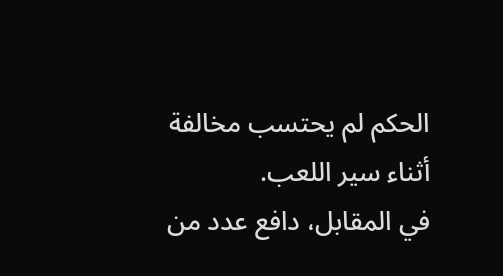الحكم لم يحتسب مخالفة أثناء سير اللعب.
في المقابل، دافع عدد من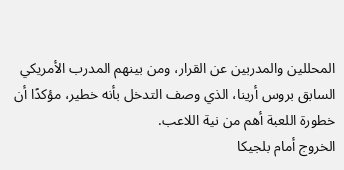المحللين والمدربين عن القرار، ومن بينهم المدرب الأمريكي السابق بروس أرينا، الذي وصف التدخل بأنه خطير، مؤكدًا أن خطورة اللعبة أهم من نية اللاعب.
الخروج أمام بلجيكا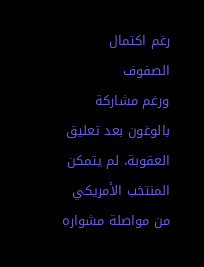رغم اكتمال الصفوف
ورغم مشاركة بالوغون بعد تعليق العقوبة، لم يتمكن المنتخب الأمريكي من مواصلة مشواره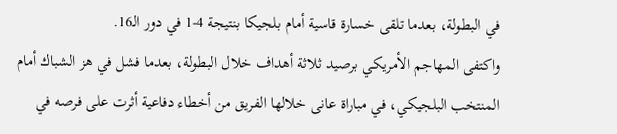في البطولة، بعدما تلقى خسارة قاسية أمام بلجيكا بنتيجة 4-1 في دور الـ16.
واكتفى المهاجم الأمريكي برصيد ثلاثة أهداف خلال البطولة، بعدما فشل في هز الشباك أمام المنتخب البلجيكي، في مباراة عانى خلالها الفريق من أخطاء دفاعية أثرت على فرصه في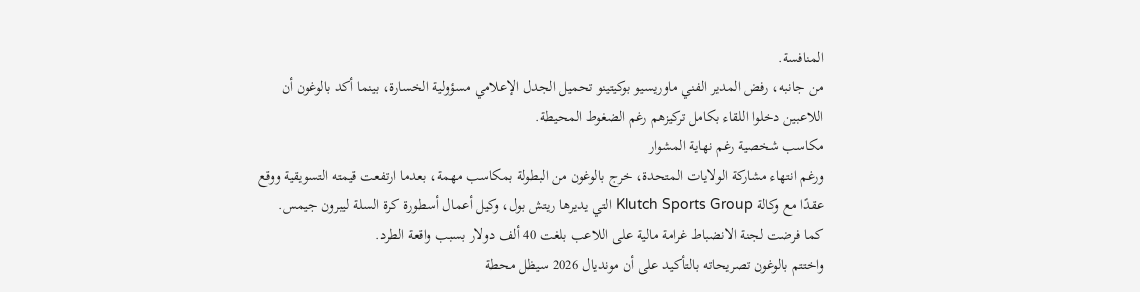المنافسة.
من جانبه، رفض المدير الفني ماوريسيو بوكيتينو تحميل الجدل الإعلامي مسؤولية الخسارة، بينما أكد بالوغون أن اللاعبين دخلوا اللقاء بكامل تركيزهم رغم الضغوط المحيطة.
مكاسب شخصية رغم نهاية المشوار
ورغم انتهاء مشاركة الولايات المتحدة، خرج بالوغون من البطولة بمكاسب مهمة، بعدما ارتفعت قيمته التسويقية ووقع عقدًا مع وكالة Klutch Sports Group التي يديرها ريتش بول، وكيل أعمال أسطورة كرة السلة ليبرون جيمس.
كما فرضت لجنة الانضباط غرامة مالية على اللاعب بلغت 40 ألف دولار بسبب واقعة الطرد.
واختتم بالوغون تصريحاته بالتأكيد على أن مونديال 2026 سيظل محطة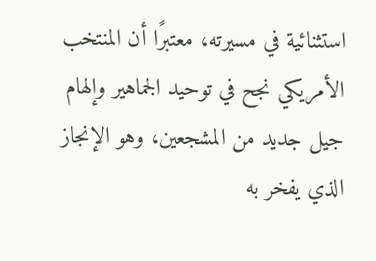استثنائية في مسيرته، معتبرًا أن المنتخب الأمريكي نجح في توحيد الجماهير وإلهام جيل جديد من المشجعين، وهو الإنجاز الذي يفخر به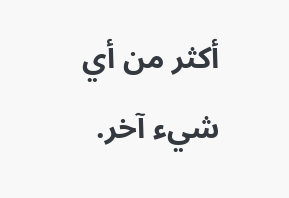أكثر من أي شيء آخر.